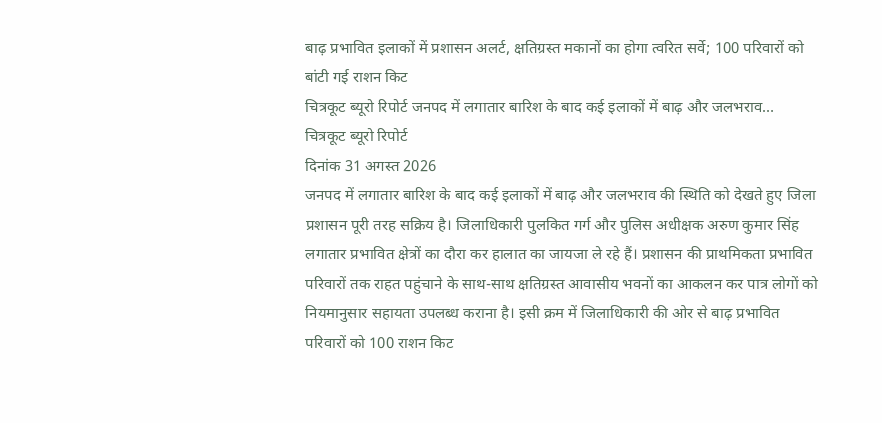बाढ़ प्रभावित इलाकों में प्रशासन अलर्ट, क्षतिग्रस्त मकानों का होगा त्वरित सर्वे; 100 परिवारों को बांटी गई राशन किट
चित्रकूट ब्यूरो रिपोर्ट जनपद में लगातार बारिश के बाद कई इलाकों में बाढ़ और जलभराव…
चित्रकूट ब्यूरो रिपोर्ट
दिनांक 31 अगस्त 2026
जनपद में लगातार बारिश के बाद कई इलाकों में बाढ़ और जलभराव की स्थिति को देखते हुए जिला प्रशासन पूरी तरह सक्रिय है। जिलाधिकारी पुलकित गर्ग और पुलिस अधीक्षक अरुण कुमार सिंह लगातार प्रभावित क्षेत्रों का दौरा कर हालात का जायजा ले रहे हैं। प्रशासन की प्राथमिकता प्रभावित परिवारों तक राहत पहुंचाने के साथ-साथ क्षतिग्रस्त आवासीय भवनों का आकलन कर पात्र लोगों को नियमानुसार सहायता उपलब्ध कराना है। इसी क्रम में जिलाधिकारी की ओर से बाढ़ प्रभावित परिवारों को 100 राशन किट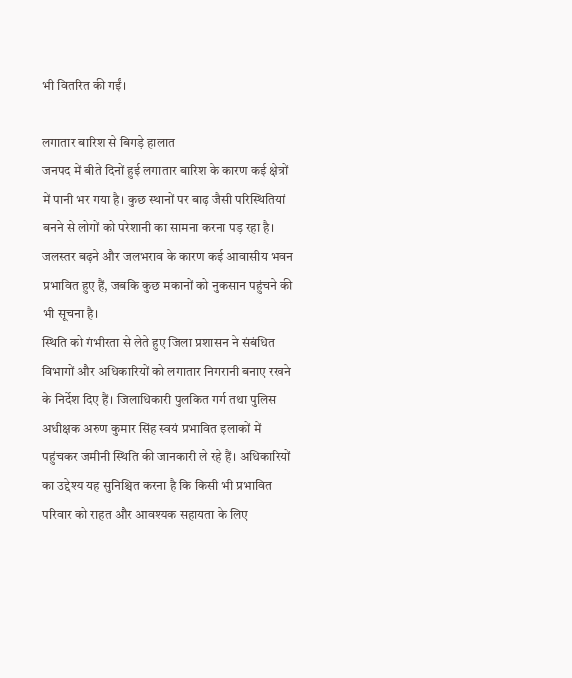भी वितरित की गईं।

लगातार बारिश से बिगड़े हालात
जनपद में बीते दिनों हुई लगातार बारिश के कारण कई क्षेत्रों में पानी भर गया है। कुछ स्थानों पर बाढ़ जैसी परिस्थितियां बनने से लोगों को परेशानी का सामना करना पड़ रहा है। जलस्तर बढ़ने और जलभराव के कारण कई आवासीय भवन प्रभावित हुए हैं, जबकि कुछ मकानों को नुकसान पहुंचने की भी सूचना है।
स्थिति को गंभीरता से लेते हुए जिला प्रशासन ने संबंधित विभागों और अधिकारियों को लगातार निगरानी बनाए रखने के निर्देश दिए हैं। जिलाधिकारी पुलकित गर्ग तथा पुलिस अधीक्षक अरुण कुमार सिंह स्वयं प्रभावित इलाकों में पहुंचकर जमीनी स्थिति की जानकारी ले रहे हैं। अधिकारियों का उद्देश्य यह सुनिश्चित करना है कि किसी भी प्रभावित परिवार को राहत और आवश्यक सहायता के लिए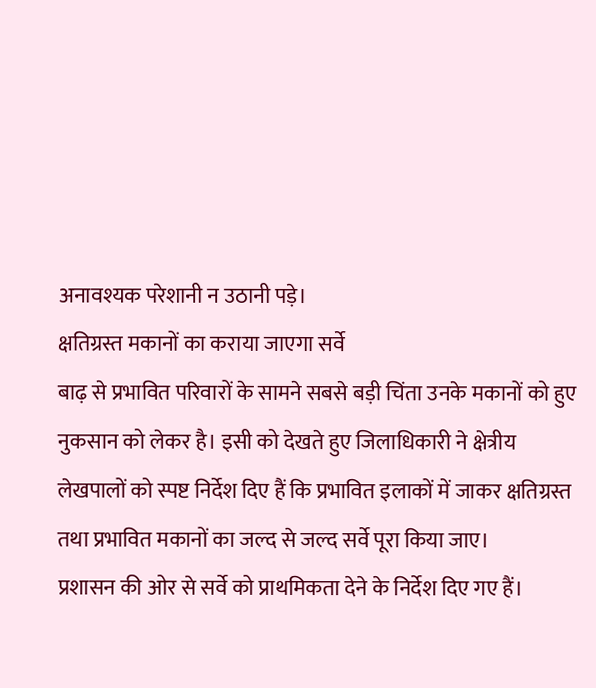अनावश्यक परेशानी न उठानी पड़े।
क्षतिग्रस्त मकानों का कराया जाएगा सर्वे
बाढ़ से प्रभावित परिवारों के सामने सबसे बड़ी चिंता उनके मकानों को हुए नुकसान को लेकर है। इसी को देखते हुए जिलाधिकारी ने क्षेत्रीय लेखपालों को स्पष्ट निर्देश दिए हैं कि प्रभावित इलाकों में जाकर क्षतिग्रस्त तथा प्रभावित मकानों का जल्द से जल्द सर्वे पूरा किया जाए।
प्रशासन की ओर से सर्वे को प्राथमिकता देने के निर्देश दिए गए हैं।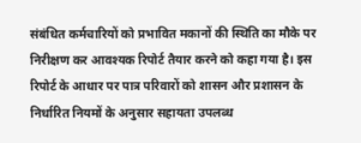संबंधित कर्मचारियों को प्रभावित मकानों की स्थिति का मौके पर निरीक्षण कर आवश्यक रिपोर्ट तैयार करने को कहा गया है। इस रिपोर्ट के आधार पर पात्र परिवारों को शासन और प्रशासन के निर्धारित नियमों के अनुसार सहायता उपलब्ध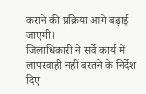कराने की प्रक्रिया आगे बढ़ाई जाएगी।
जिलाधिकारी ने सर्वे कार्य में लापरवाही नहीं बरतने के निर्देश दिए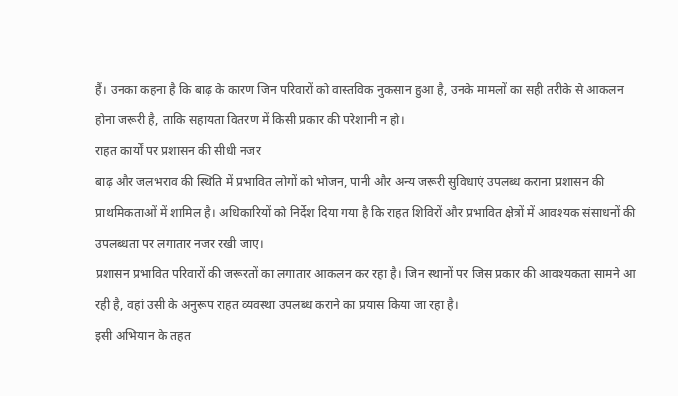हैं। उनका कहना है कि बाढ़ के कारण जिन परिवारों को वास्तविक नुकसान हुआ है, उनके मामलों का सही तरीके से आकलन होना जरूरी है, ताकि सहायता वितरण में किसी प्रकार की परेशानी न हो।
राहत कार्यों पर प्रशासन की सीधी नजर
बाढ़ और जलभराव की स्थिति में प्रभावित लोगों को भोजन, पानी और अन्य जरूरी सुविधाएं उपलब्ध कराना प्रशासन की प्राथमिकताओं में शामिल है। अधिकारियों को निर्देश दिया गया है कि राहत शिविरों और प्रभावित क्षेत्रों में आवश्यक संसाधनों की उपलब्धता पर लगातार नजर रखी जाए।
प्रशासन प्रभावित परिवारों की जरूरतों का लगातार आकलन कर रहा है। जिन स्थानों पर जिस प्रकार की आवश्यकता सामने आ रही है, वहां उसी के अनुरूप राहत व्यवस्था उपलब्ध कराने का प्रयास किया जा रहा है।
इसी अभियान के तहत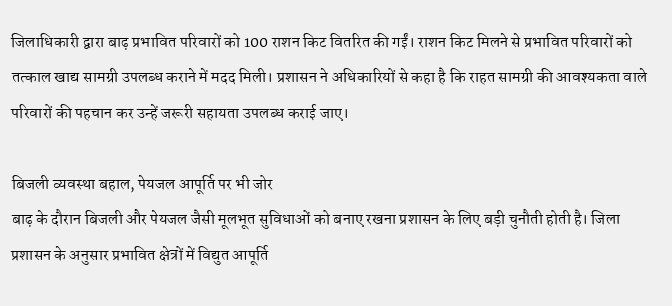जिलाधिकारी द्वारा बाढ़ प्रभावित परिवारों को 100 राशन किट वितरित की गईं। राशन किट मिलने से प्रभावित परिवारों को तत्काल खाद्य सामग्री उपलब्ध कराने में मदद मिली। प्रशासन ने अधिकारियों से कहा है कि राहत सामग्री की आवश्यकता वाले परिवारों की पहचान कर उन्हें जरूरी सहायता उपलब्ध कराई जाए।

बिजली व्यवस्था बहाल, पेयजल आपूर्ति पर भी जोर
बाढ़ के दौरान बिजली और पेयजल जैसी मूलभूत सुविधाओं को बनाए रखना प्रशासन के लिए बड़ी चुनौती होती है। जिला प्रशासन के अनुसार प्रभावित क्षेत्रों में विद्युत आपूर्ति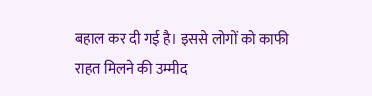बहाल कर दी गई है। इससे लोगों को काफी राहत मिलने की उम्मीद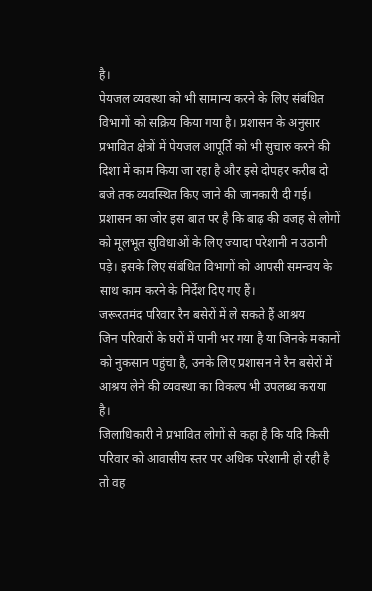है।
पेयजल व्यवस्था को भी सामान्य करने के लिए संबंधित विभागों को सक्रिय किया गया है। प्रशासन के अनुसार प्रभावित क्षेत्रों में पेयजल आपूर्ति को भी सुचारु करने की दिशा में काम किया जा रहा है और इसे दोपहर करीब दो बजे तक व्यवस्थित किए जाने की जानकारी दी गई।
प्रशासन का जोर इस बात पर है कि बाढ़ की वजह से लोगों को मूलभूत सुविधाओं के लिए ज्यादा परेशानी न उठानी पड़े। इसके लिए संबंधित विभागों को आपसी समन्वय के साथ काम करने के निर्देश दिए गए हैं।
जरूरतमंद परिवार रैन बसेरों में ले सकते हैं आश्रय
जिन परिवारों के घरों में पानी भर गया है या जिनके मकानों को नुकसान पहुंचा है, उनके लिए प्रशासन ने रैन बसेरों में आश्रय लेने की व्यवस्था का विकल्प भी उपलब्ध कराया है।
जिलाधिकारी ने प्रभावित लोगों से कहा है कि यदि किसी परिवार को आवासीय स्तर पर अधिक परेशानी हो रही है तो वह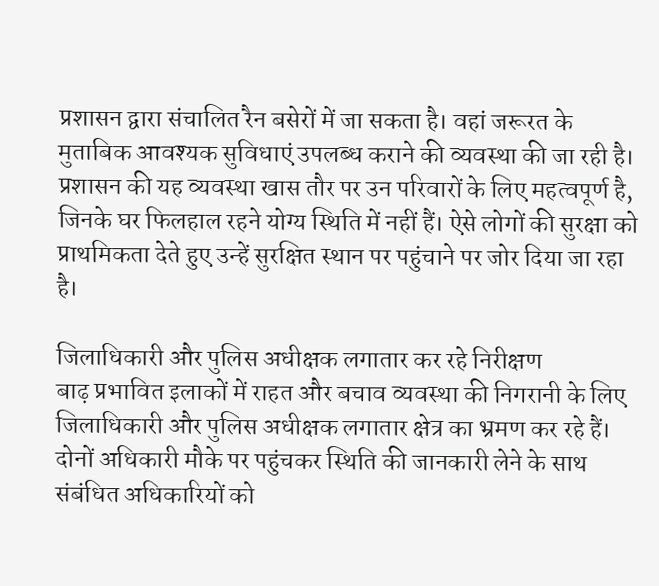प्रशासन द्वारा संचालित रैन बसेरों में जा सकता है। वहां जरूरत के मुताबिक आवश्यक सुविधाएं उपलब्ध कराने की व्यवस्था की जा रही है।
प्रशासन की यह व्यवस्था खास तौर पर उन परिवारों के लिए महत्वपूर्ण है, जिनके घर फिलहाल रहने योग्य स्थिति में नहीं हैं। ऐसे लोगों की सुरक्षा को प्राथमिकता देते हुए उन्हें सुरक्षित स्थान पर पहुंचाने पर जोर दिया जा रहा है।

जिलाधिकारी और पुलिस अधीक्षक लगातार कर रहे निरीक्षण
बाढ़ प्रभावित इलाकों में राहत और बचाव व्यवस्था की निगरानी के लिए जिलाधिकारी और पुलिस अधीक्षक लगातार क्षेत्र का भ्रमण कर रहे हैं। दोनों अधिकारी मौके पर पहुंचकर स्थिति की जानकारी लेने के साथ संबंधित अधिकारियों को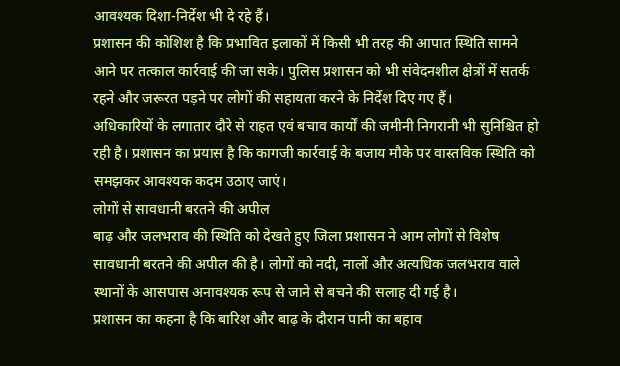आवश्यक दिशा-निर्देश भी दे रहे हैं।
प्रशासन की कोशिश है कि प्रभावित इलाकों में किसी भी तरह की आपात स्थिति सामने आने पर तत्काल कार्रवाई की जा सके। पुलिस प्रशासन को भी संवेदनशील क्षेत्रों में सतर्क रहने और जरूरत पड़ने पर लोगों की सहायता करने के निर्देश दिए गए हैं।
अधिकारियों के लगातार दौरे से राहत एवं बचाव कार्यों की जमीनी निगरानी भी सुनिश्चित हो रही है। प्रशासन का प्रयास है कि कागजी कार्रवाई के बजाय मौके पर वास्तविक स्थिति को समझकर आवश्यक कदम उठाए जाएं।
लोगों से सावधानी बरतने की अपील
बाढ़ और जलभराव की स्थिति को देखते हुए जिला प्रशासन ने आम लोगों से विशेष सावधानी बरतने की अपील की है। लोगों को नदी, नालों और अत्यधिक जलभराव वाले स्थानों के आसपास अनावश्यक रूप से जाने से बचने की सलाह दी गई है।
प्रशासन का कहना है कि बारिश और बाढ़ के दौरान पानी का बहाव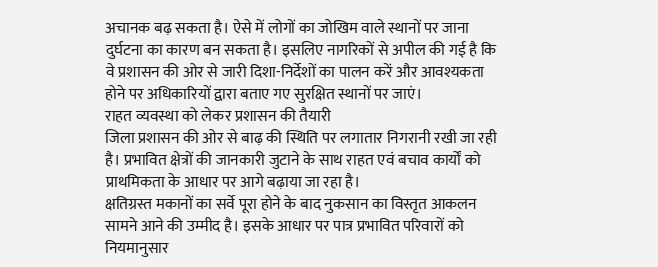अचानक बढ़ सकता है। ऐसे में लोगों का जोखिम वाले स्थानों पर जाना दुर्घटना का कारण बन सकता है। इसलिए नागरिकों से अपील की गई है कि वे प्रशासन की ओर से जारी दिशा-निर्देशों का पालन करें और आवश्यकता होने पर अधिकारियों द्वारा बताए गए सुरक्षित स्थानों पर जाएं।
राहत व्यवस्था को लेकर प्रशासन की तैयारी
जिला प्रशासन की ओर से बाढ़ की स्थिति पर लगातार निगरानी रखी जा रही है। प्रभावित क्षेत्रों की जानकारी जुटाने के साथ राहत एवं बचाव कार्यों को प्राथमिकता के आधार पर आगे बढ़ाया जा रहा है।
क्षतिग्रस्त मकानों का सर्वे पूरा होने के बाद नुकसान का विस्तृत आकलन सामने आने की उम्मीद है। इसके आधार पर पात्र प्रभावित परिवारों को नियमानुसार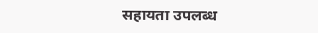सहायता उपलब्ध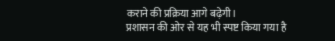कराने की प्रक्रिया आगे बढ़ेगी।
प्रशासन की ओर से यह भी स्पष्ट किया गया है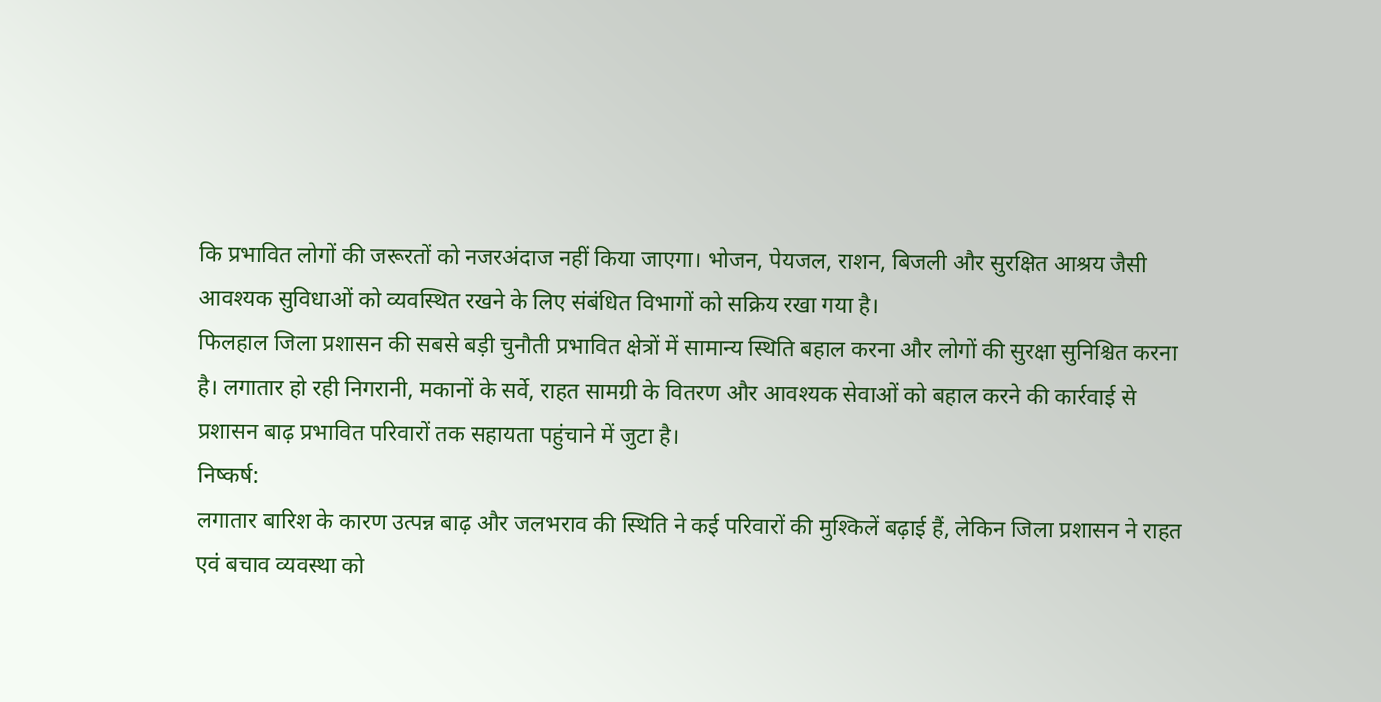कि प्रभावित लोगों की जरूरतों को नजरअंदाज नहीं किया जाएगा। भोजन, पेयजल, राशन, बिजली और सुरक्षित आश्रय जैसी आवश्यक सुविधाओं को व्यवस्थित रखने के लिए संबंधित विभागों को सक्रिय रखा गया है।
फिलहाल जिला प्रशासन की सबसे बड़ी चुनौती प्रभावित क्षेत्रों में सामान्य स्थिति बहाल करना और लोगों की सुरक्षा सुनिश्चित करना है। लगातार हो रही निगरानी, मकानों के सर्वे, राहत सामग्री के वितरण और आवश्यक सेवाओं को बहाल करने की कार्रवाई से प्रशासन बाढ़ प्रभावित परिवारों तक सहायता पहुंचाने में जुटा है।
निष्कर्ष:
लगातार बारिश के कारण उत्पन्न बाढ़ और जलभराव की स्थिति ने कई परिवारों की मुश्किलें बढ़ाई हैं, लेकिन जिला प्रशासन ने राहत एवं बचाव व्यवस्था को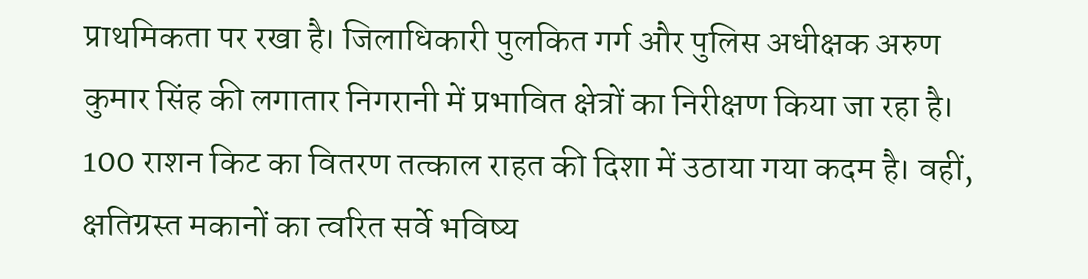प्राथमिकता पर रखा है। जिलाधिकारी पुलकित गर्ग और पुलिस अधीक्षक अरुण कुमार सिंह की लगातार निगरानी में प्रभावित क्षेत्रों का निरीक्षण किया जा रहा है। 100 राशन किट का वितरण तत्काल राहत की दिशा में उठाया गया कदम है। वहीं, क्षतिग्रस्त मकानों का त्वरित सर्वे भविष्य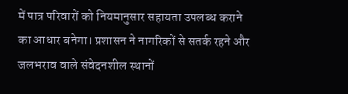में पात्र परिवारों को नियमानुसार सहायता उपलब्ध कराने का आधार बनेगा। प्रशासन ने नागरिकों से सतर्क रहने और जलभराव वाले संवेदनशील स्थानों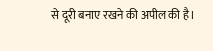से दूरी बनाए रखने की अपील की है।